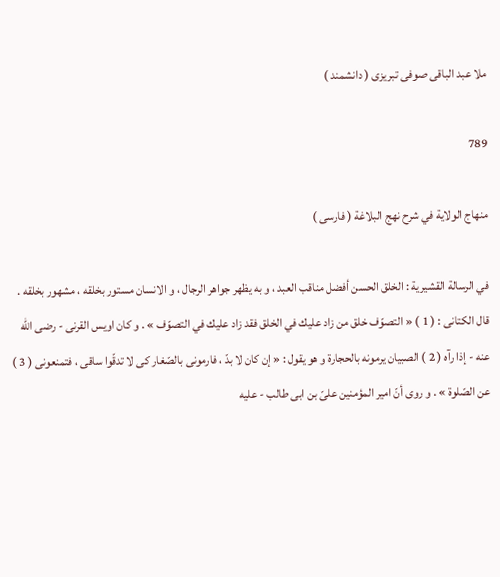ملا عبد الباقى صوفى تبريزى ( دانشمند )

789

منهاج الولاية في شرح نهج البلاغة ( فارسى )

في الرسالة القشيرية : الخلق الحسن أفضل مناقب العبد ، و به يظهر جواهر الرجال ، و الانسان مستور بخلقه ، مشهور بخلقه . قال الكتانى : ( 1 ) « التصوّف خلق من زاد عليك في الخلق فقد زاد عليك في التصوّف » . و كان اويس القرنى - رضى اللّه عنه - إذا رآه ( 2 ) الصبيان يرمونه بالحجارة و هو يقول : « إن كان لا بدّ ، فارمونى بالصّغار كى لا تدقّوا ساقى ، فتمنعونى ( 3 ) عن الصّلوة » . و روى أنّ امير المؤمنين علىّ بن ابى طالب - عليه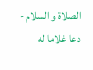الصلاة و السلام - دعا غلاما له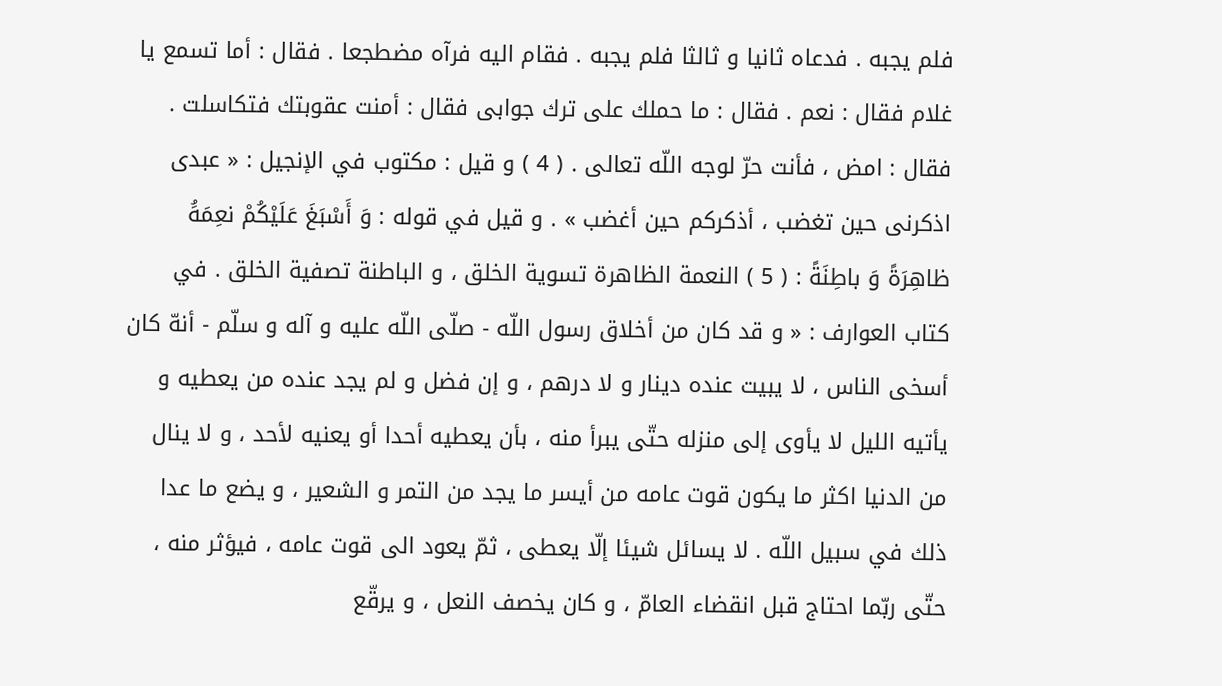فلم يجبه . فدعاه ثانيا و ثالثا فلم يجبه . فقام اليه فرآه مضطجعا . فقال : أما تسمع يا غلام فقال : نعم . فقال : ما حملك على ترك جوابى فقال : أمنت عقوبتك فتكاسلت . فقال : امض ، فأنت حرّ لوجه اللّه تعالى . ( 4 ) و قيل : مكتوب في الإنجيل : « عبدى اذكرنى حين تغضب ، أذكركم حين أغضب » . و قيل في قوله : وَ أَسْبَغَ عَلَيْكُمْ نعِمَهَُ ظاهِرَةً وَ باطِنَةً : ( 5 ) النعمة الظاهرة تسوية الخلق ، و الباطنة تصفية الخلق . في كتاب العوارف : « و قد كان من أخلاق رسول اللّه - صلّى اللّه عليه و آله و سلّم - أنهّ كان أسخى الناس ، لا يبيت عنده دينار و لا درهم ، و إن فضل و لم يجد عنده من يعطيه و يأتيه الليل لا يأوى إلى منزله حتّى يبرأ منه ، بأن يعطيه أحدا أو يعنيه لأحد ، و لا ينال من الدنيا اكثر ما يكون قوت عامه من أيسر ما يجد من التمر و الشعير ، و يضع ما عدا ذلك في سبيل اللّه . لا يسائل شيئا إلّا يعطى ، ثمّ يعود الى قوت عامه ، فيؤثر منه ، حتّى ربّما احتاج قبل انقضاء العامّ ، و كان يخصف النعل ، و يرقّع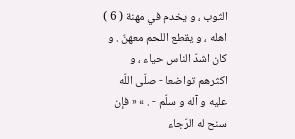الثوب ، و يخدم في مهنة ( 6 ) اهله ، و يقطع اللحم معهنّ . و كان اشدّ الناس حياء ، و اكثرهم تواضعا - صلّى اللّه عليه و آله و سلّم - . » « فإن سنح له الرّجاء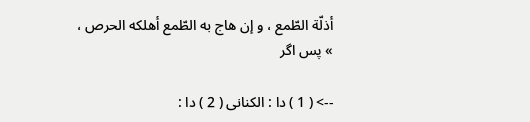أذلّة الطّمع ، و إن هاج به الطّمع أهلكه الحرص ، » پس اگر

--> ( 1 ) دا : الكنانى ( 2 ) دا :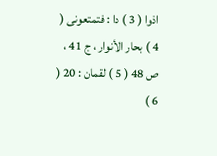اذوا ( 3 ) دا : فتمتعونى ( 4 ) بحار الأنوار ، ج 41 ، ص 48 ( 5 ) لقمان : 20 ( 6 )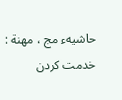حاشيهء مج ، مهنة : خدمت كردن